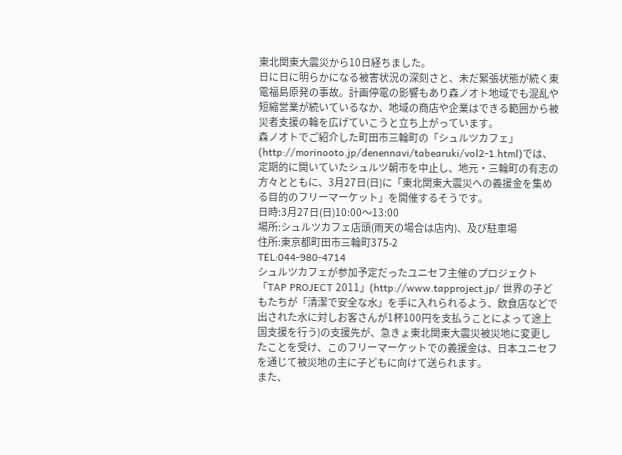東北関東大震災から10日経ちました。
日に日に明らかになる被害状況の深刻さと、未だ緊張状態が続く東電福島原発の事故。計画停電の影響もあり森ノオト地域でも混乱や短縮営業が続いているなか、地域の商店や企業はできる範囲から被災者支援の輪を広げていこうと立ち上がっています。
森ノオトでご紹介した町田市三輪町の「シュルツカフェ」(http://morinooto.jp/denennavi/tabearuki/vol2-1.html)では、定期的に開いていたシュルツ朝市を中止し、地元・三輪町の有志の方々とともに、3月27日(日)に「東北関東大震災への義援金を集める目的のフリーマーケット」を開催するそうです。
日時:3月27日(日)10:00〜13:00
場所:シュルツカフェ店頭(雨天の場合は店内)、及び駐車場
住所:東京都町田市三輪町375-2
TEL:044-980-4714
シュルツカフェが参加予定だったユニセフ主催のプロジェクト「TAP PROJECT 2011」(http://www.tapproject.jp/ 世界の子どもたちが「清潔で安全な水」を手に入れられるよう、飲食店などで出された水に対しお客さんが1杯100円を支払うことによって途上国支援を行う)の支援先が、急きょ東北関東大震災被災地に変更したことを受け、このフリーマーケットでの義援金は、日本ユニセフを通じて被災地の主に子どもに向けて送られます。
また、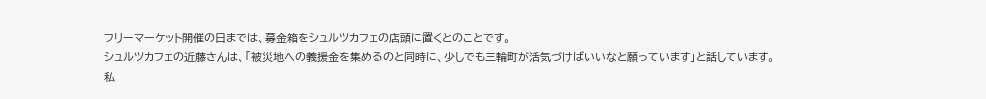フリーマーケット開催の日までは、募金箱をシュルツカフェの店頭に置くとのことです。
シュルツカフェの近藤さんは、「被災地への義援金を集めるのと同時に、少しでも三輪町が活気づけばいいなと願っています」と話しています。
私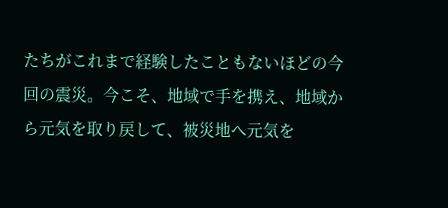たちがこれまで経験したこともないほどの今回の震災。今こそ、地域で手を携え、地域から元気を取り戻して、被災地へ元気を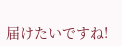届けたいですね!